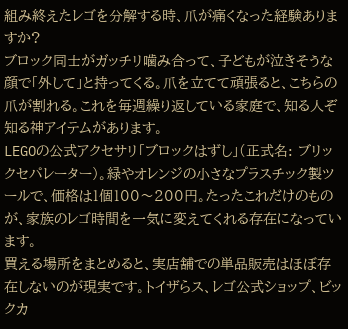組み終えたレゴを分解する時、爪が痛くなった経験ありますか?
ブロック同士がガッチリ噛み合って、子どもが泣きそうな顔で「外して」と持ってくる。爪を立てて頑張ると、こちらの爪が割れる。これを毎週繰り返している家庭で、知る人ぞ知る神アイテムがあります。
LEGOの公式アクセサリ「ブロックはずし」(正式名: ブリックセパレーター)。緑やオレンジの小さなプラスチック製ツールで、価格は1個100〜200円。たったこれだけのものが、家族のレゴ時間を一気に変えてくれる存在になっています。
買える場所をまとめると、実店舗での単品販売はほぼ存在しないのが現実です。トイザらス、レゴ公式ショップ、ビックカ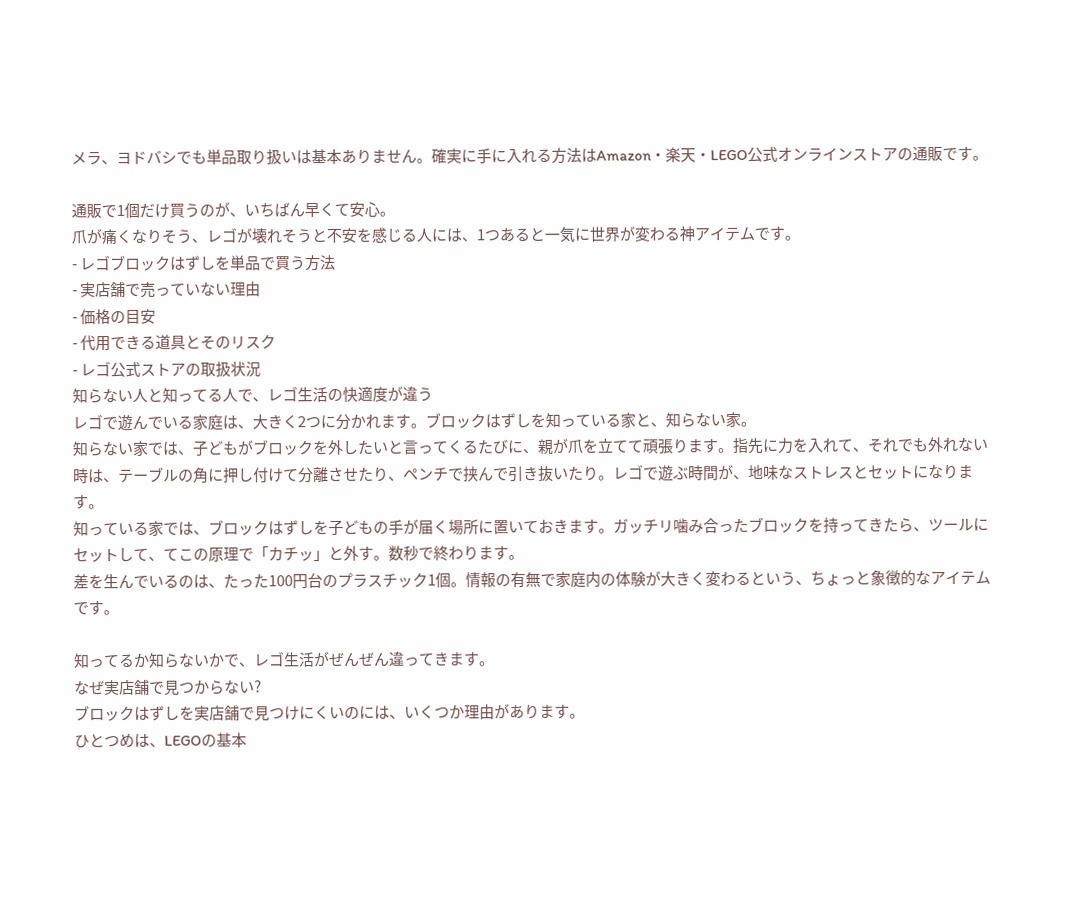メラ、ヨドバシでも単品取り扱いは基本ありません。確実に手に入れる方法はAmazon・楽天・LEGO公式オンラインストアの通販です。

通販で1個だけ買うのが、いちばん早くて安心。
爪が痛くなりそう、レゴが壊れそうと不安を感じる人には、1つあると一気に世界が変わる神アイテムです。
- レゴブロックはずしを単品で買う方法
- 実店舗で売っていない理由
- 価格の目安
- 代用できる道具とそのリスク
- レゴ公式ストアの取扱状況
知らない人と知ってる人で、レゴ生活の快適度が違う
レゴで遊んでいる家庭は、大きく2つに分かれます。ブロックはずしを知っている家と、知らない家。
知らない家では、子どもがブロックを外したいと言ってくるたびに、親が爪を立てて頑張ります。指先に力を入れて、それでも外れない時は、テーブルの角に押し付けて分離させたり、ペンチで挟んで引き抜いたり。レゴで遊ぶ時間が、地味なストレスとセットになります。
知っている家では、ブロックはずしを子どもの手が届く場所に置いておきます。ガッチリ噛み合ったブロックを持ってきたら、ツールにセットして、てこの原理で「カチッ」と外す。数秒で終わります。
差を生んでいるのは、たった100円台のプラスチック1個。情報の有無で家庭内の体験が大きく変わるという、ちょっと象徴的なアイテムです。

知ってるか知らないかで、レゴ生活がぜんぜん違ってきます。
なぜ実店舗で見つからない?
ブロックはずしを実店舗で見つけにくいのには、いくつか理由があります。
ひとつめは、LEGOの基本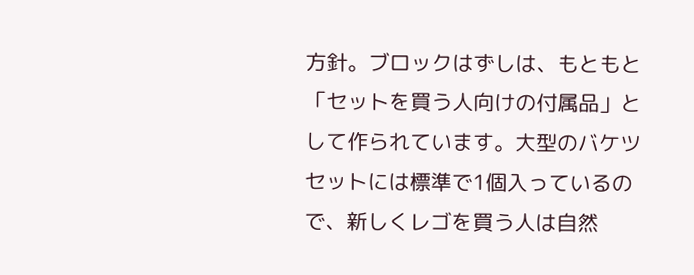方針。ブロックはずしは、もともと「セットを買う人向けの付属品」として作られています。大型のバケツセットには標準で1個入っているので、新しくレゴを買う人は自然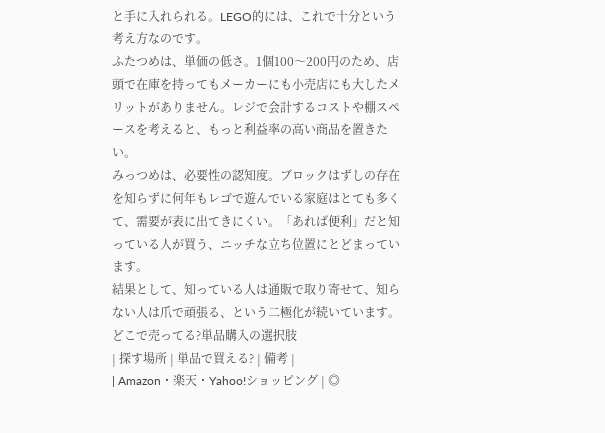と手に入れられる。LEGO的には、これで十分という考え方なのです。
ふたつめは、単価の低さ。1個100〜200円のため、店頭で在庫を持ってもメーカーにも小売店にも大したメリットがありません。レジで会計するコストや棚スペースを考えると、もっと利益率の高い商品を置きたい。
みっつめは、必要性の認知度。ブロックはずしの存在を知らずに何年もレゴで遊んでいる家庭はとても多くて、需要が表に出てきにくい。「あれば便利」だと知っている人が買う、ニッチな立ち位置にとどまっています。
結果として、知っている人は通販で取り寄せて、知らない人は爪で頑張る、という二極化が続いています。
どこで売ってる?単品購入の選択肢
| 探す場所 | 単品で買える? | 備考 |
| Amazon・楽天・Yahoo!ショッピング | ◎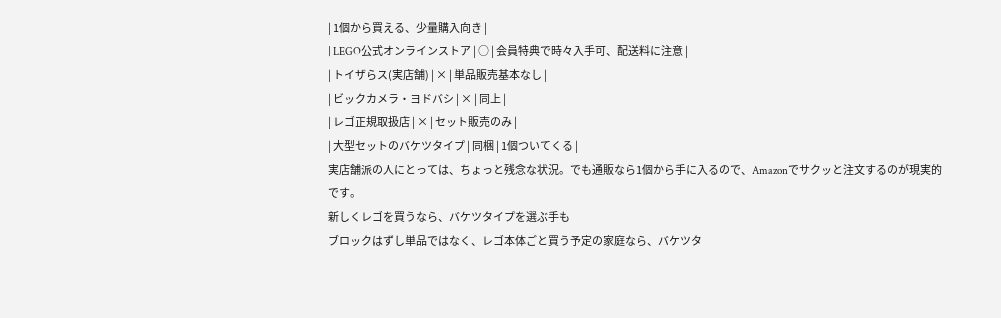| 1個から買える、少量購入向き |
| LEGO公式オンラインストア | ○ | 会員特典で時々入手可、配送料に注意 |
| トイザらス(実店舗) | × | 単品販売基本なし |
| ビックカメラ・ヨドバシ | × | 同上 |
| レゴ正規取扱店 | × | セット販売のみ |
| 大型セットのバケツタイプ | 同梱 | 1個ついてくる |
実店舗派の人にとっては、ちょっと残念な状況。でも通販なら1個から手に入るので、Amazonでサクッと注文するのが現実的です。
新しくレゴを買うなら、バケツタイプを選ぶ手も
ブロックはずし単品ではなく、レゴ本体ごと買う予定の家庭なら、バケツタ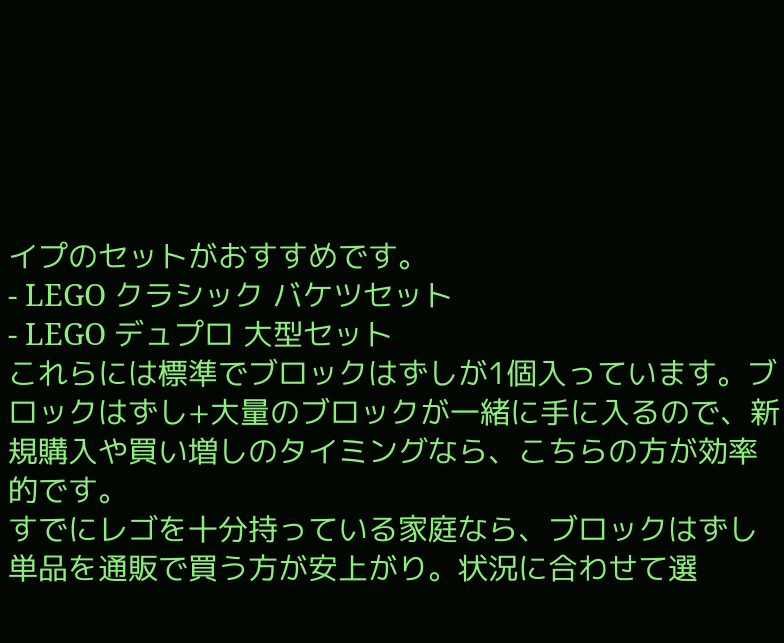イプのセットがおすすめです。
- LEGO クラシック バケツセット
- LEGO デュプロ 大型セット
これらには標準でブロックはずしが1個入っています。ブロックはずし+大量のブロックが一緒に手に入るので、新規購入や買い増しのタイミングなら、こちらの方が効率的です。
すでにレゴを十分持っている家庭なら、ブロックはずし単品を通販で買う方が安上がり。状況に合わせて選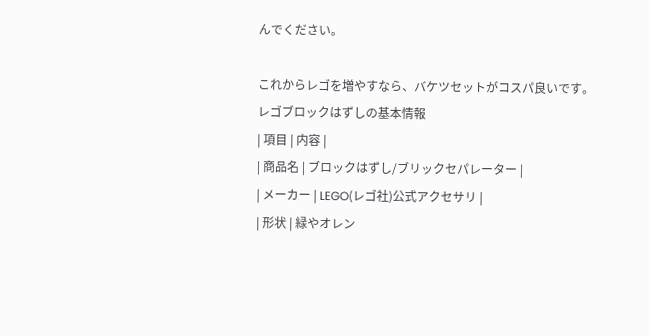んでください。

これからレゴを増やすなら、バケツセットがコスパ良いです。
レゴブロックはずしの基本情報
| 項目 | 内容 |
| 商品名 | ブロックはずし/ブリックセパレーター |
| メーカー | LEGO(レゴ社)公式アクセサリ |
| 形状 | 緑やオレン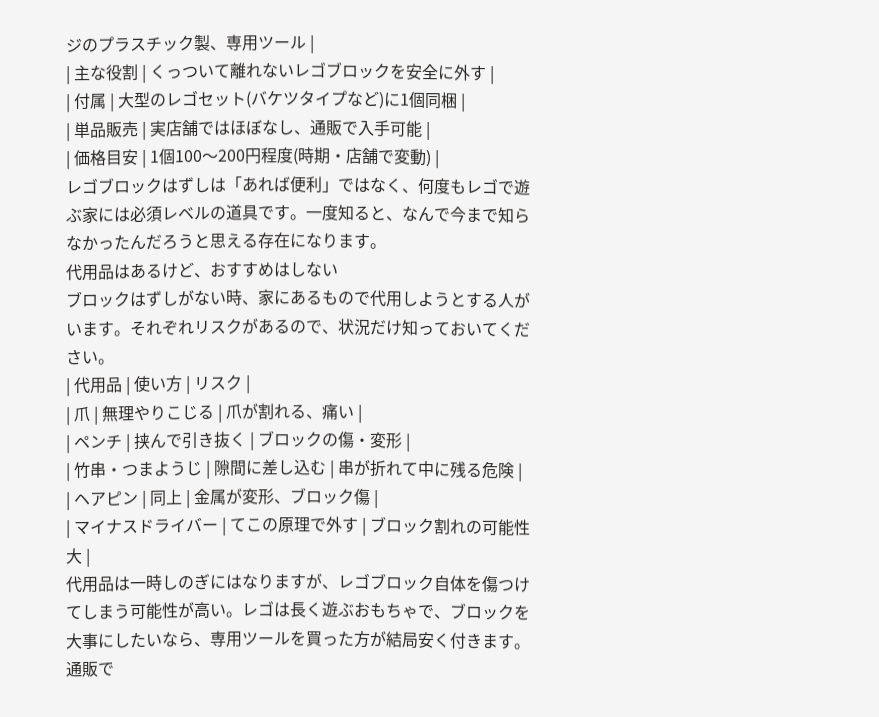ジのプラスチック製、専用ツール |
| 主な役割 | くっついて離れないレゴブロックを安全に外す |
| 付属 | 大型のレゴセット(バケツタイプなど)に1個同梱 |
| 単品販売 | 実店舗ではほぼなし、通販で入手可能 |
| 価格目安 | 1個100〜200円程度(時期・店舗で変動) |
レゴブロックはずしは「あれば便利」ではなく、何度もレゴで遊ぶ家には必須レベルの道具です。一度知ると、なんで今まで知らなかったんだろうと思える存在になります。
代用品はあるけど、おすすめはしない
ブロックはずしがない時、家にあるもので代用しようとする人がいます。それぞれリスクがあるので、状況だけ知っておいてください。
| 代用品 | 使い方 | リスク |
| 爪 | 無理やりこじる | 爪が割れる、痛い |
| ペンチ | 挟んで引き抜く | ブロックの傷・変形 |
| 竹串・つまようじ | 隙間に差し込む | 串が折れて中に残る危険 |
| ヘアピン | 同上 | 金属が変形、ブロック傷 |
| マイナスドライバー | てこの原理で外す | ブロック割れの可能性大 |
代用品は一時しのぎにはなりますが、レゴブロック自体を傷つけてしまう可能性が高い。レゴは長く遊ぶおもちゃで、ブロックを大事にしたいなら、専用ツールを買った方が結局安く付きます。
通販で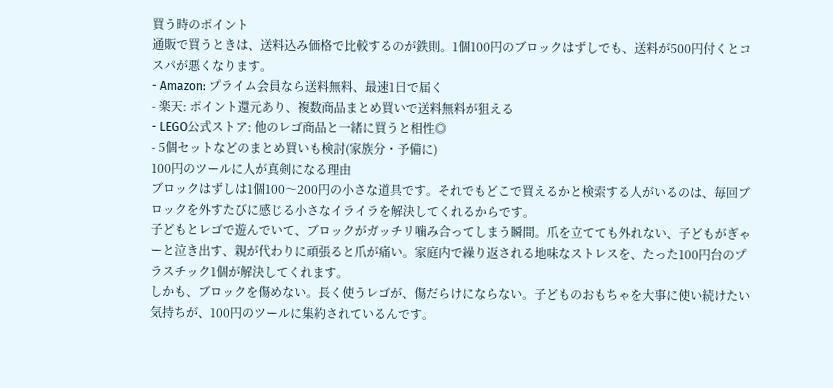買う時のポイント
通販で買うときは、送料込み価格で比較するのが鉄則。1個100円のブロックはずしでも、送料が500円付くとコスパが悪くなります。
- Amazon: プライム会員なら送料無料、最速1日で届く
- 楽天: ポイント還元あり、複数商品まとめ買いで送料無料が狙える
- LEGO公式ストア: 他のレゴ商品と一緒に買うと相性◎
- 5個セットなどのまとめ買いも検討(家族分・予備に)
100円のツールに人が真剣になる理由
ブロックはずしは1個100〜200円の小さな道具です。それでもどこで買えるかと検索する人がいるのは、毎回ブロックを外すたびに感じる小さなイライラを解決してくれるからです。
子どもとレゴで遊んでいて、ブロックがガッチリ噛み合ってしまう瞬間。爪を立てても外れない、子どもがぎゃーと泣き出す、親が代わりに頑張ると爪が痛い。家庭内で繰り返される地味なストレスを、たった100円台のプラスチック1個が解決してくれます。
しかも、ブロックを傷めない。長く使うレゴが、傷だらけにならない。子どものおもちゃを大事に使い続けたい気持ちが、100円のツールに集約されているんです。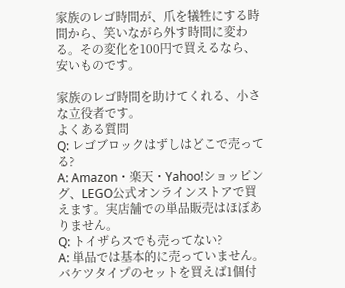家族のレゴ時間が、爪を犠牲にする時間から、笑いながら外す時間に変わる。その変化を100円で買えるなら、安いものです。

家族のレゴ時間を助けてくれる、小さな立役者です。
よくある質問
Q: レゴブロックはずしはどこで売ってる?
A: Amazon・楽天・Yahoo!ショッピング、LEGO公式オンラインストアで買えます。実店舗での単品販売はほぼありません。
Q: トイザらスでも売ってない?
A: 単品では基本的に売っていません。バケツタイプのセットを買えば1個付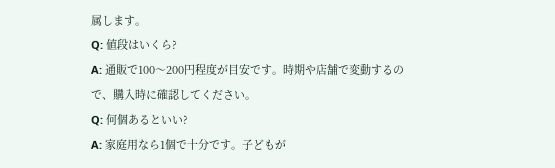属します。
Q: 値段はいくら?
A: 通販で100〜200円程度が目安です。時期や店舗で変動するので、購入時に確認してください。
Q: 何個あるといい?
A: 家庭用なら1個で十分です。子どもが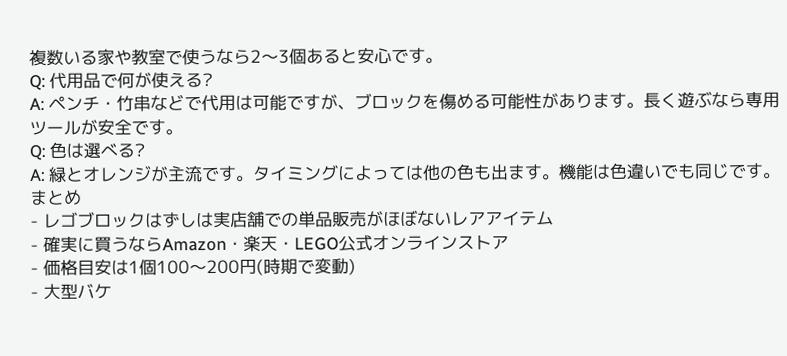複数いる家や教室で使うなら2〜3個あると安心です。
Q: 代用品で何が使える?
A: ペンチ・竹串などで代用は可能ですが、ブロックを傷める可能性があります。長く遊ぶなら専用ツールが安全です。
Q: 色は選べる?
A: 緑とオレンジが主流です。タイミングによっては他の色も出ます。機能は色違いでも同じです。
まとめ
- レゴブロックはずしは実店舗での単品販売がほぼないレアアイテム
- 確実に買うならAmazon・楽天・LEGO公式オンラインストア
- 価格目安は1個100〜200円(時期で変動)
- 大型バケ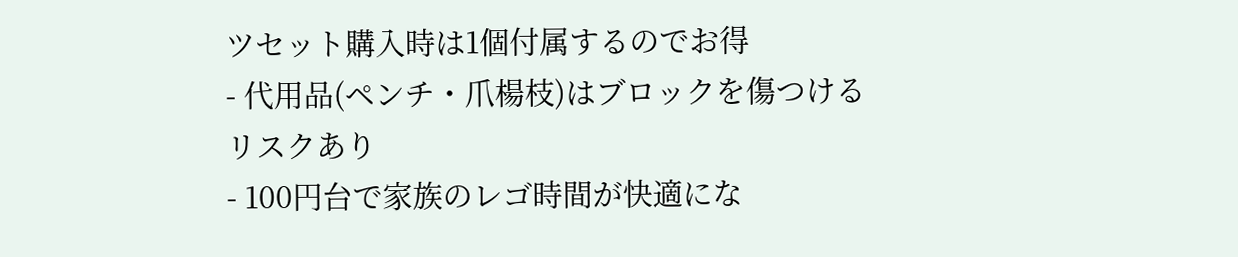ツセット購入時は1個付属するのでお得
- 代用品(ペンチ・爪楊枝)はブロックを傷つけるリスクあり
- 100円台で家族のレゴ時間が快適にな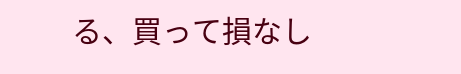る、買って損なし